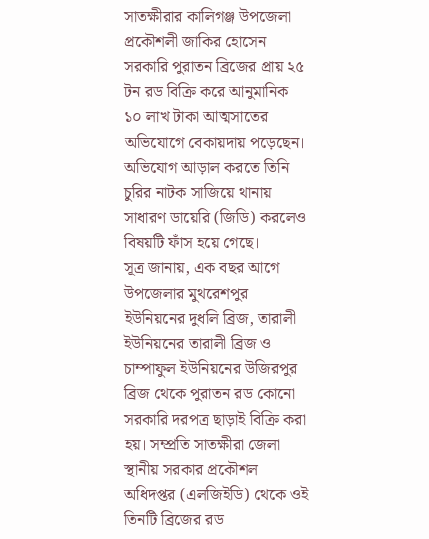সাতক্ষীরার কালিগঞ্জ উপজেলা প্রকৌশলী জাকির হোসেন সরকারি পুরাতন ব্রিজের প্রায় ২৫ টন রড বিক্রি করে আনুমানিক ১০ লাখ টাকা আত্মসাতের অভিযোগে বেকায়দায় পড়েছেন। অভিযোগ আড়াল করতে তিনি চুরির নাটক সাজিয়ে থানায় সাধারণ ডায়েরি (জিডি) করলেও বিষয়টি ফাঁস হয়ে গেছে।
সূত্র জানায়, এক বছর আগে উপজেলার মুথরেশপুর ইউনিয়নের দুধলি ব্রিজ, তারালী ইউনিয়নের তারালী ব্রিজ ও চাম্পাফুল ইউনিয়নের উজিরপুর ব্রিজ থেকে পুরাতন রড কোনো সরকারি দরপত্র ছাড়াই বিক্রি করা হয়। সম্প্রতি সাতক্ষীরা জেলা স্থানীয় সরকার প্রকৌশল অধিদপ্তর (এলজিইডি) থেকে ওই তিনটি ব্রিজের রড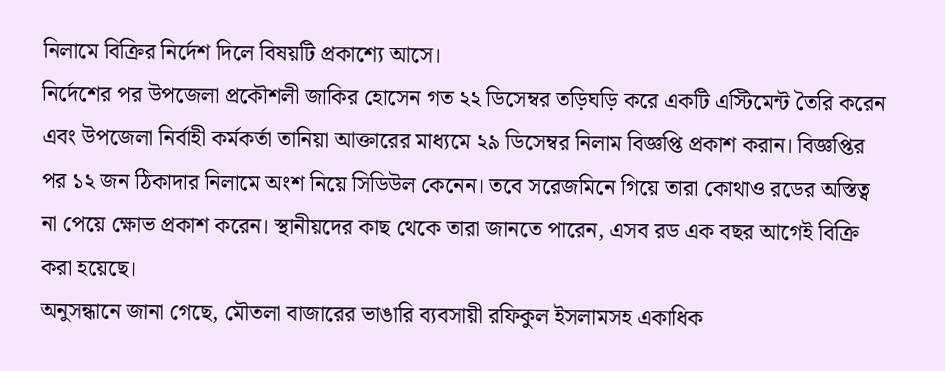নিলামে বিক্রির নির্দেশ দিলে বিষয়টি প্রকাশ্যে আসে।
নির্দেশের পর উপজেলা প্রকৌশলী জাকির হোসেন গত ২২ ডিসেম্বর তড়িঘড়ি করে একটি এস্টিমেন্ট তৈরি করেন এবং উপজেলা নির্বাহী কর্মকর্তা তানিয়া আক্তারের মাধ্যমে ২৯ ডিসেম্বর নিলাম বিজ্ঞপ্তি প্রকাশ করান। বিজ্ঞপ্তির পর ১২ জন ঠিকাদার নিলামে অংশ নিয়ে সিডিউল কেনেন। তবে সরেজমিনে গিয়ে তারা কোথাও রডের অস্তিত্ব না পেয়ে ক্ষোভ প্রকাশ করেন। স্থানীয়দের কাছ থেকে তারা জানতে পারেন, এসব রড এক বছর আগেই বিক্রি করা হয়েছে।
অনুসন্ধানে জানা গেছে, মৌতলা বাজারের ভাঙারি ব্যবসায়ী রফিকুল ইসলামসহ একাধিক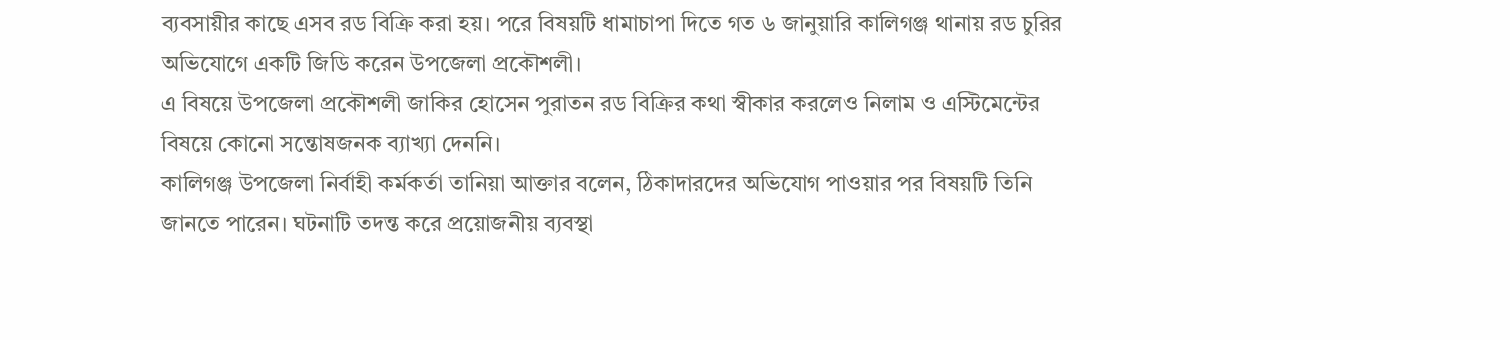ব্যবসায়ীর কাছে এসব রড বিক্রি করা হয়। পরে বিষয়টি ধামাচাপা দিতে গত ৬ জানুয়ারি কালিগঞ্জ থানায় রড চুরির অভিযোগে একটি জিডি করেন উপজেলা প্রকৌশলী।
এ বিষয়ে উপজেলা প্রকৌশলী জাকির হোসেন পুরাতন রড বিক্রির কথা স্বীকার করলেও নিলাম ও এস্টিমেন্টের বিষয়ে কোনো সন্তোষজনক ব্যাখ্যা দেননি।
কালিগঞ্জ উপজেলা নির্বাহী কর্মকর্তা তানিয়া আক্তার বলেন, ঠিকাদারদের অভিযোগ পাওয়ার পর বিষয়টি তিনি জানতে পারেন। ঘটনাটি তদন্ত করে প্রয়োজনীয় ব্যবস্থা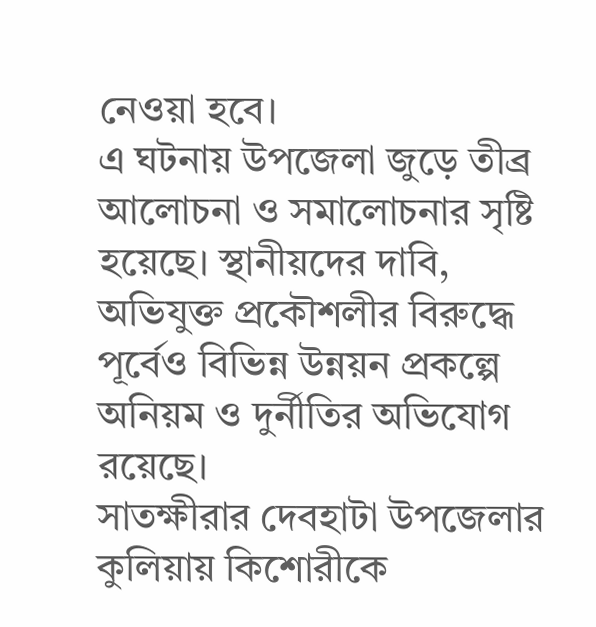নেওয়া হবে।
এ ঘটনায় উপজেলা জুড়ে তীব্র আলোচনা ও সমালোচনার সৃষ্টি হয়েছে। স্থানীয়দের দাবি, অভিযুক্ত প্রকৌশলীর বিরুদ্ধে পূর্বেও বিভিন্ন উন্নয়ন প্রকল্পে অনিয়ম ও দুর্নীতির অভিযোগ রয়েছে।
সাতক্ষীরার দেবহাটা উপজেলার কুলিয়ায় কিশোরীকে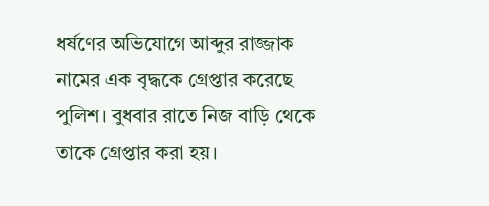ধর্ষণের অভিযোগে আব্দুর রাজ্জাক নামের এক বৃদ্ধকে গ্রেপ্তার করেছে পুলিশ। বুধবার রাতে নিজ বাড়ি থেকে তাকে গ্রেপ্তার করা হয়।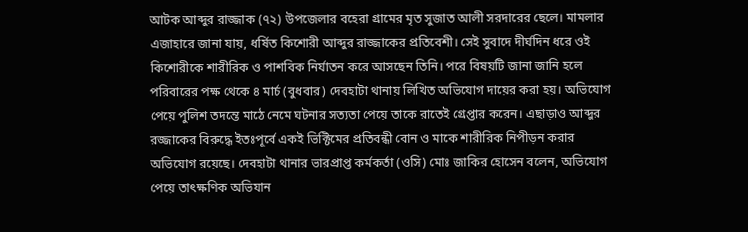আটক আব্দুর রাজ্জাক (৭২) উপজেলার বহেরা গ্রামের মৃত সুজাত আলী সরদারের ছেলে। মামলার এজাহারে জানা যায়, ধর্ষিত কিশোরী আব্দুর রাজ্জাকের প্রতিবেশী। সেই সুবাদে দীর্ঘদিন ধরে ওই কিশোরীকে শারীরিক ও পাশবিক নির্যাতন করে আসছেন তিনি। পরে বিষয়টি জানা জানি হলে পরিবারের পক্ষ থেকে ৪ মার্চ (বুধবার) দেবহাটা থানায় লিখিত অভিযোগ দায়ের করা হয়। অভিযোগ পেয়ে পুলিশ তদন্তে মাঠে নেমে ঘটনার সত্যতা পেয়ে তাকে রাতেই গ্রেপ্তার করেন। এছাড়াও আব্দুর রজ্জাকের বিরুদ্ধে ইতঃপূর্বে একই ভিক্টিমের প্রতিবন্ধী বোন ও মাকে শারীরিক নিপীড়ন করার অভিযোগ রয়েছে। দেবহাটা থানার ভারপ্রাপ্ত কর্মকর্তা (ওসি) মোঃ জাকির হোসেন বলেন, অভিযোগ পেয়ে তাৎক্ষণিক অভিযান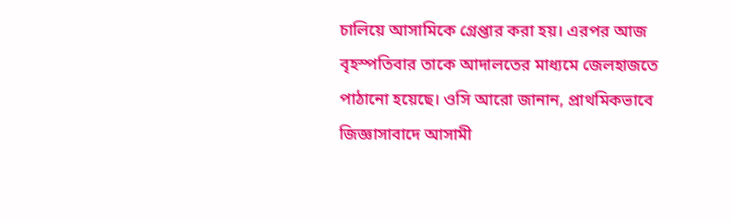চালিয়ে আসামিকে গ্রেপ্তার করা হয়। এরপর আজ বৃহস্পতিবার তাকে আদালতের মাধ্যমে জেলহাজতে পাঠানো হয়েছে। ওসি আরো জানান, প্রাথমিকভাবে জিজ্ঞাসাবাদে আসামী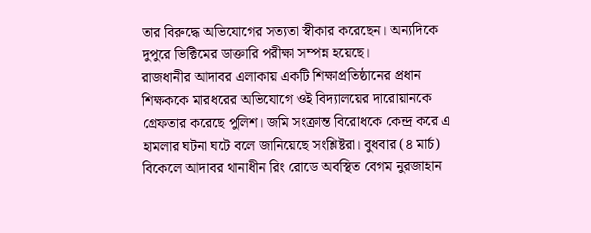তার বিরুদ্ধে অভিযোগের সত্যতা স্বীকার করেছেন। অন্যদিকে দুপুরে ভিক্টিমের ডাক্তারি পরীক্ষা সম্পন্ন হয়েছে।
রাজধানীর আদাবর এলাকায় একটি শিক্ষাপ্রতিষ্ঠানের প্রধান শিক্ষককে মারধরের অভিযোগে ওই বিদ্যালয়ের দারোয়ানকে গ্রেফতার করেছে পুলিশ। জমি সংক্রান্ত বিরোধকে কেন্দ্র করে এ হামলার ঘটনা ঘটে বলে জানিয়েছে সংশ্লিষ্টরা। বুধবার (৪ মার্চ) বিকেলে আদাবর থানাধীন রিং রোডে অবস্থিত বেগম নুরজাহান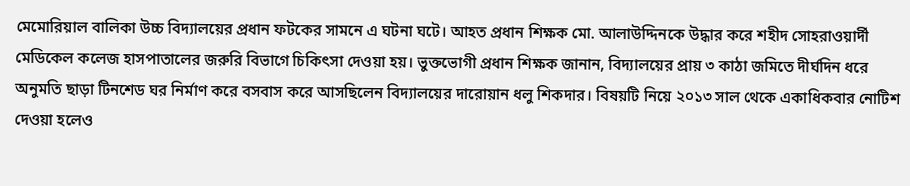মেমোরিয়াল বালিকা উচ্চ বিদ্যালয়ের প্রধান ফটকের সামনে এ ঘটনা ঘটে। আহত প্রধান শিক্ষক মো. আলাউদ্দিনকে উদ্ধার করে শহীদ সোহরাওয়ার্দী মেডিকেল কলেজ হাসপাতালের জরুরি বিভাগে চিকিৎসা দেওয়া হয়। ভুক্তভোগী প্রধান শিক্ষক জানান, বিদ্যালয়ের প্রায় ৩ কাঠা জমিতে দীর্ঘদিন ধরে অনুমতি ছাড়া টিনশেড ঘর নির্মাণ করে বসবাস করে আসছিলেন বিদ্যালয়ের দারোয়ান ধলু শিকদার। বিষয়টি নিয়ে ২০১৩ সাল থেকে একাধিকবার নোটিশ দেওয়া হলেও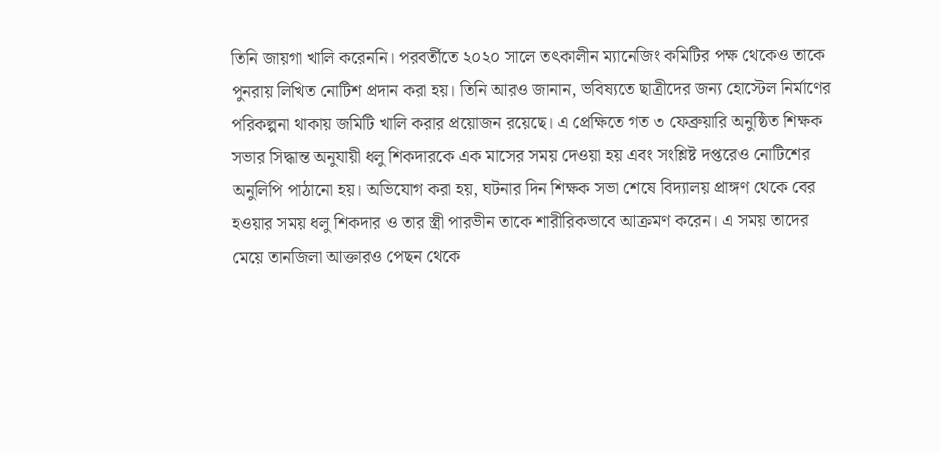তিনি জায়গা খালি করেননি। পরবর্তীতে ২০২০ সালে তৎকালীন ম্যানেজিং কমিটির পক্ষ থেকেও তাকে পুনরায় লিখিত নোটিশ প্রদান করা হয়। তিনি আরও জানান, ভবিষ্যতে ছাত্রীদের জন্য হোস্টেল নির্মাণের পরিকল্পনা থাকায় জমিটি খালি করার প্রয়োজন রয়েছে। এ প্রেক্ষিতে গত ৩ ফেব্রুয়ারি অনুষ্ঠিত শিক্ষক সভার সিদ্ধান্ত অনুযায়ী ধলু শিকদারকে এক মাসের সময় দেওয়া হয় এবং সংশ্লিষ্ট দপ্তরেও নোটিশের অনুলিপি পাঠানো হয়। অভিযোগ করা হয়, ঘটনার দিন শিক্ষক সভা শেষে বিদ্যালয় প্রাঙ্গণ থেকে বের হওয়ার সময় ধলু শিকদার ও তার স্ত্রী পারভীন তাকে শারীরিকভাবে আক্রমণ করেন। এ সময় তাদের মেয়ে তানজিলা আক্তারও পেছন থেকে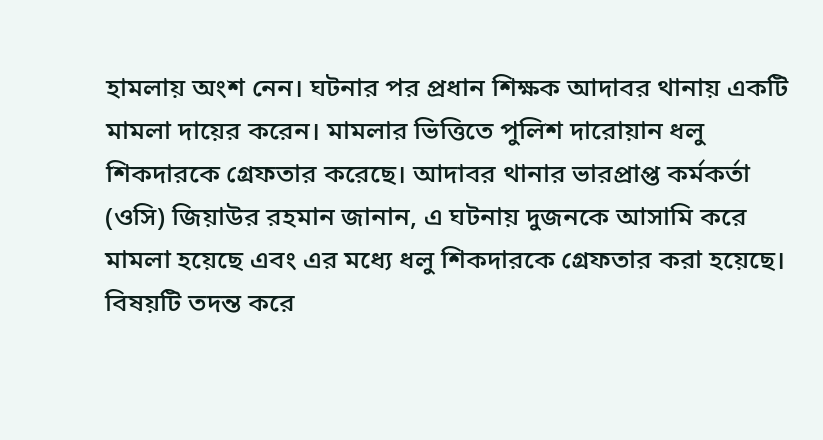হামলায় অংশ নেন। ঘটনার পর প্রধান শিক্ষক আদাবর থানায় একটি মামলা দায়ের করেন। মামলার ভিত্তিতে পুলিশ দারোয়ান ধলু শিকদারকে গ্রেফতার করেছে। আদাবর থানার ভারপ্রাপ্ত কর্মকর্তা (ওসি) জিয়াউর রহমান জানান, এ ঘটনায় দুজনকে আসামি করে মামলা হয়েছে এবং এর মধ্যে ধলু শিকদারকে গ্রেফতার করা হয়েছে। বিষয়টি তদন্ত করে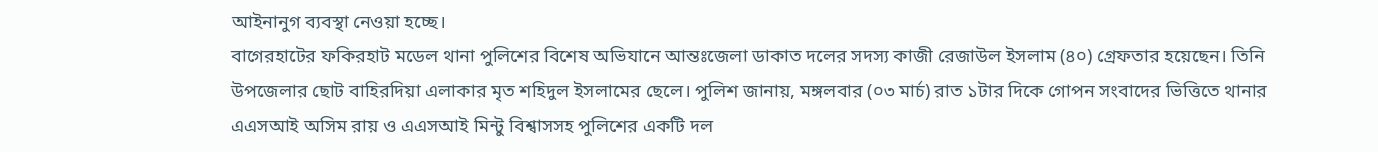আইনানুগ ব্যবস্থা নেওয়া হচ্ছে।
বাগেরহাটের ফকিরহাট মডেল থানা পুলিশের বিশেষ অভিযানে আন্তঃজেলা ডাকাত দলের সদস্য কাজী রেজাউল ইসলাম (৪০) গ্রেফতার হয়েছেন। তিনি উপজেলার ছোট বাহিরদিয়া এলাকার মৃত শহিদুল ইসলামের ছেলে। পুলিশ জানায়, মঙ্গলবার (০৩ মার্চ) রাত ১টার দিকে গোপন সংবাদের ভিত্তিতে থানার এএসআই অসিম রায় ও এএসআই মিন্টু বিশ্বাসসহ পুলিশের একটি দল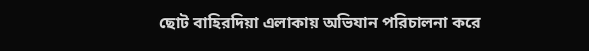ছোট বাহিরদিয়া এলাকায় অভিযান পরিচালনা করে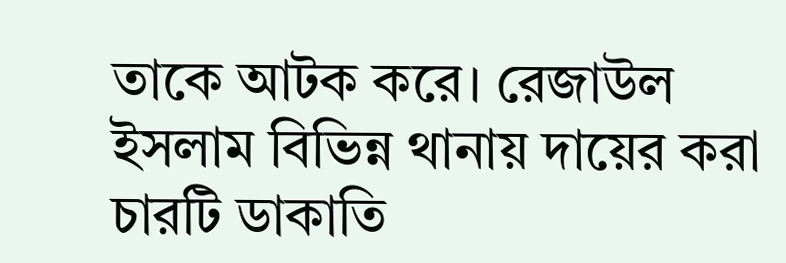তাকে আটক করে। রেজাউল ইসলাম বিভিন্ন থানায় দায়ের করা চারটি ডাকাতি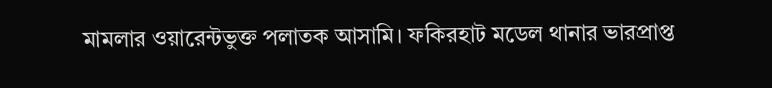মামলার ওয়ারেন্টভুক্ত পলাতক আসামি। ফকিরহাট মডেল থানার ভারপ্রাপ্ত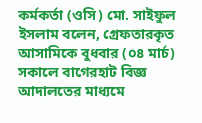কর্মকর্তা (ওসি) মো. সাইফুল ইসলাম বলেন, গ্রেফতারকৃত আসামিকে বুধবার (০৪ মার্চ) সকালে বাগেরহাট বিজ্ঞ আদালতের মাধ্যমে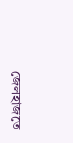জেলহাজতে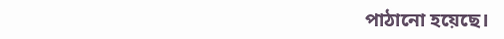পাঠানো হয়েছে।